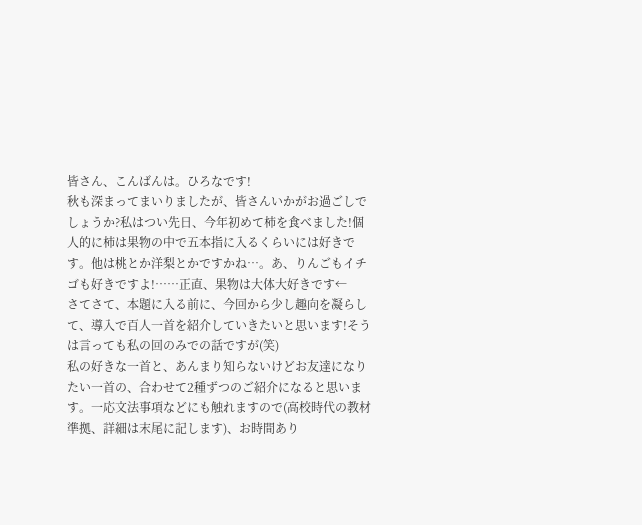皆さん、こんばんは。ひろなです!
秋も深まってまいりましたが、皆さんいかがお過ごしでしょうか?私はつい先日、今年初めて柿を食べました!個人的に柿は果物の中で五本指に入るくらいには好きです。他は桃とか洋梨とかですかね…。あ、りんごもイチゴも好きですよ!……正直、果物は大体大好きです←
さてさて、本題に入る前に、今回から少し趣向を凝らして、導入で百人一首を紹介していきたいと思います!そうは言っても私の回のみでの話ですが(笑)
私の好きな一首と、あんまり知らないけどお友達になりたい一首の、合わせて2種ずつのご紹介になると思います。一応文法事項などにも触れますので(高校時代の教材準拠、詳細は末尾に記します)、お時間あり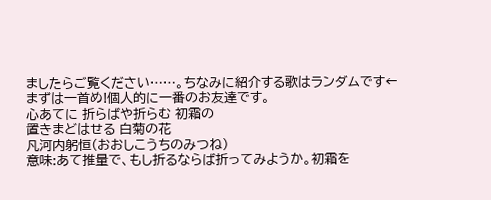ましたらご覧ください……。ちなみに紹介する歌はランダムです←
まずは一首め!個人的に一番のお友達です。
心あてに 折らばや折らむ 初霜の
置きまどはせる 白菊の花
凡河内躬恒(おおしこうちのみつね)
意味:あて推量で、もし折るならば折ってみようか。初霜を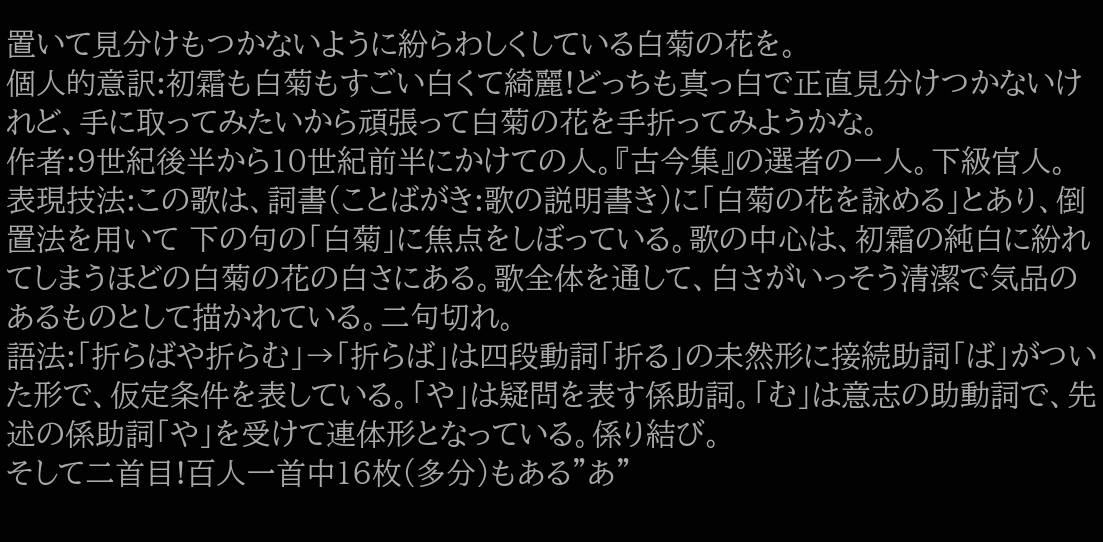置いて見分けもつかないように紛らわしくしている白菊の花を。
個人的意訳:初霜も白菊もすごい白くて綺麗!どっちも真っ白で正直見分けつかないけれど、手に取ってみたいから頑張って白菊の花を手折ってみようかな。
作者:9世紀後半から10世紀前半にかけての人。『古今集』の選者の一人。下級官人。
表現技法:この歌は、詞書(ことばがき:歌の説明書き)に「白菊の花を詠める」とあり、倒置法を用いて 下の句の「白菊」に焦点をしぼっている。歌の中心は、初霜の純白に紛れてしまうほどの白菊の花の白さにある。歌全体を通して、白さがいっそう清潔で気品のあるものとして描かれている。二句切れ。
語法:「折らばや折らむ」→「折らば」は四段動詞「折る」の未然形に接続助詞「ば」がついた形で、仮定条件を表している。「や」は疑問を表す係助詞。「む」は意志の助動詞で、先述の係助詞「や」を受けて連体形となっている。係り結び。
そして二首目!百人一首中16枚(多分)もある”あ”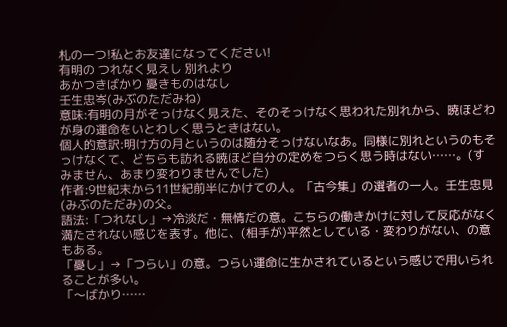札の一つ!私とお友達になってください!
有明の つれなく見えし 別れより
あかつきばかり 憂きものはなし
壬生忠岑(みぶのただみね)
意味:有明の月がそっけなく見えた、そのそっけなく思われた別れから、暁ほどわが身の運命をいとわしく思うときはない。
個人的意訳:明け方の月というのは随分そっけないなあ。同様に別れというのもそっけなくて、どちらも訪れる暁ほど自分の定めをつらく思う時はない……。(すみません、あまり変わりませんでした)
作者:9世紀末から11世紀前半にかけての人。「古今集」の選者の一人。壬生忠見(みぶのただみ)の父。
語法:「つれなし」→冷淡だ・無情だの意。こちらの働きかけに対して反応がなく満たされない感じを表す。他に、(相手が)平然としている・変わりがない、の意もある。
「憂し」→「つらい」の意。つらい運命に生かされているという感じで用いられることが多い。
「〜ばかり……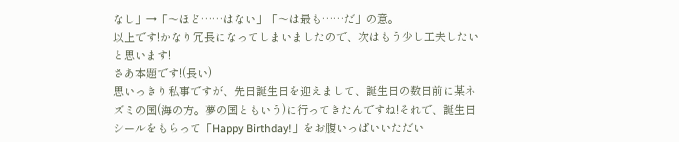なし」→「〜ほど……はない」「〜は最も……だ」の意。
以上です!かなり冗長になってしまいましたので、次はもう少し工夫したいと思います!
さあ本題です!(長い)
思いっきり私事ですが、先日誕生日を迎えまして、誕生日の数日前に某ネズミの国(海の方。夢の国ともいう)に行ってきたんですね!それで、誕生日シールをもらって「Happy Birthday!」をお腹いっぱいいただい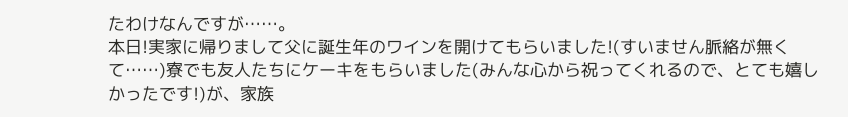たわけなんですが……。
本日!実家に帰りまして父に誕生年のワインを開けてもらいました!(すいません脈絡が無くて……)寮でも友人たちにケーキをもらいました(みんな心から祝ってくれるので、とても嬉しかったです!)が、家族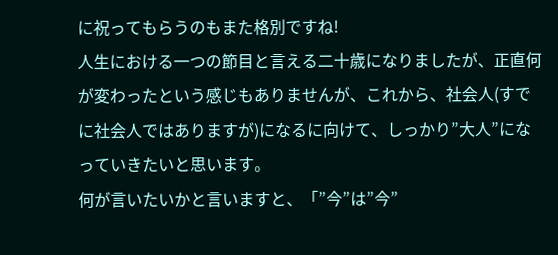に祝ってもらうのもまた格別ですね!
人生における一つの節目と言える二十歳になりましたが、正直何が変わったという感じもありませんが、これから、社会人(すでに社会人ではありますが)になるに向けて、しっかり”大人”になっていきたいと思います。
何が言いたいかと言いますと、「”今”は”今”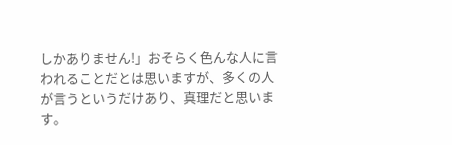しかありません!」おそらく色んな人に言われることだとは思いますが、多くの人が言うというだけあり、真理だと思います。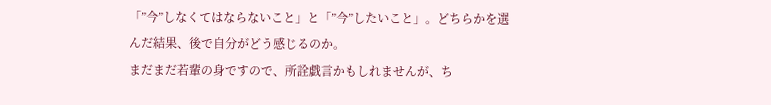「”今”しなくてはならないこと」と「”今”したいこと」。どちらかを選んだ結果、後で自分がどう感じるのか。
まだまだ若輩の身ですので、所詮戯言かもしれませんが、ち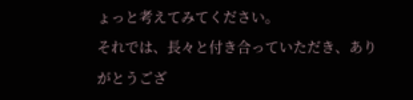ょっと考えてみてください。
それでは、長々と付き合っていただき、ありがとうござ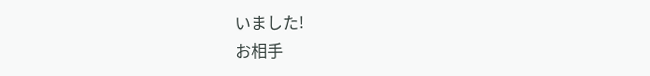いました!
お相手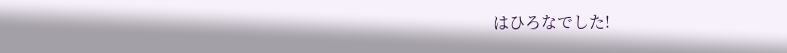はひろなでした!